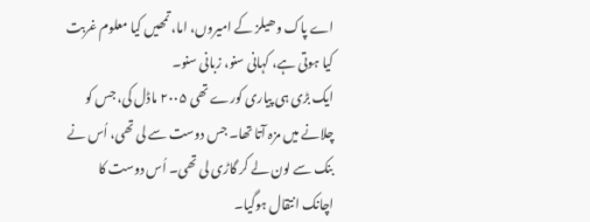اے پاک وھیلز کے امیروں، اما، تمھیں کیا معلوم غربت کیا ہوتی ہے، کہانی سنو، زبانی سنو۔
ایک بڑی ہی پیاری کورے تھی ۲۰۰۵ ماڈل کی، جس کو چلانے میں مزہ آتا تھا۔ جس دوست سے لی تھی، اُس نے بنک سے لون لے کر گاڑی لی تھی۔ اُس دوست کا اچانک انتقال ہوگیا۔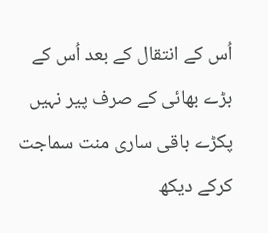اُس کے انتقال کے بعد اُس کے بڑے بھائی کے صرف پیر نہیں پکڑے باقی ساری منت سماجت کرکے دیکھ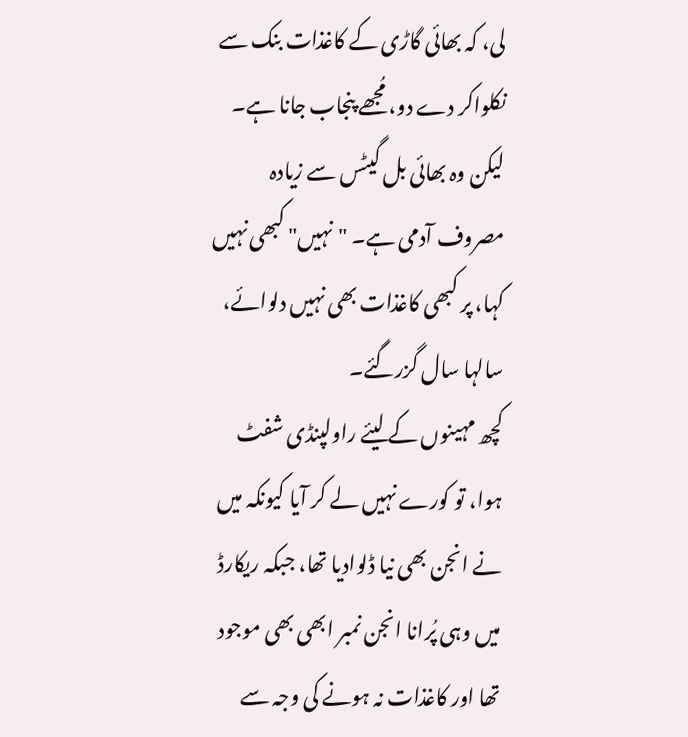لی، کہ بھائی گاڑی کے کاغذات بنک سے نکلواکر دے دو، مُجھے پنجاب جانا ہے۔ لیکن وہ بھائی بل گیٹس سے زیادہ مصروف آدمی ہے۔ "نہیں" کبھی نہیں کہا، پر کبھی کاغذات بھی نہیں دلوائے، سالہا سال گزرگئے۔
کچھ مہینوں کے لیئے راولپنڈی شفٹ ہوا، تو کورے نہیں لے کر آیا کیونکہ میں نے انجن بھی نیا ڈلوادیا تھا، جبکہ ریکارڈ میں وہی پُرانا انجن نمبر ابھی بھی موجود تھا اور کاغذات نہ ہونے کی وجہ سے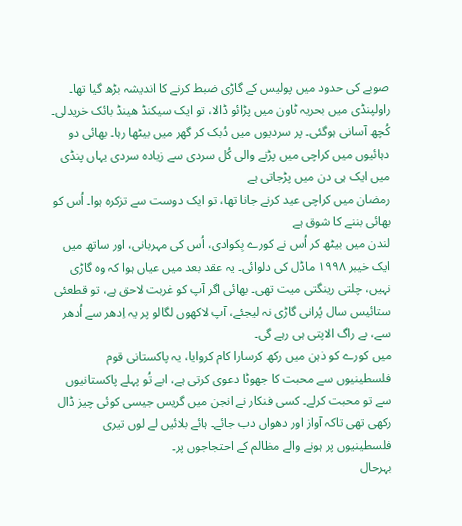صوبے کی حدود میں پولیس کے گاڑی ضبط کرنے کا اندیشہ بڑھ گیا تھا۔ راولپنڈی میں بحریہ ٹاون میں پڑائو ڈالا، تو ایک سیکنڈ ھینڈ بائک خریدلی۔ کُچھ آسانی ہوگئی۔ پر سردیوں میں دُبک کر گھر میں بیٹھا رہا۔ بھائی دو دہائیوں میں کراچی میں پڑنے والی کُل سردی سے زیادہ سردی یہاں پنڈی میں ایک ہی دن میں پڑجاتی ہے
رمضان میں کراچی عید کرنے جانا تھا، تو ایک دوست سے تزکرہ ہوا۔ اُس کو بھائی بننے کا شوق ہے
لندن میں بیٹھ کر اُس نے کورے بِکوادی، اُس کی مہربانی، اور ساتھ میں ایک خیبر ۱۹۹۸ ماڈل کی دلوائی۔ یہ عقد بعد میں عیاں ہوا کہ وہ گاڑی نہیں، چلتی رینگتی میت تھی۔ بھائی اگر آپ کو غربت لاحق ہے، تو قطعئی ستائیس سال پُرانی گاڑی نہ لیجئے، آپ لاکھوں لگالو پر یہ اِدھر سے اُدھر سے، بے راگ الاپتی ہی رہے گی۔
میں کورے کو ذہن میں رکھ کرسارا کام کروایا، یہ پاکستانی قوم فلسطینیوں سے محبت کا جھوٹا دعوی کرتی ہے، ابے تُو پہلے پاکستانیوں سے تو محبت کرلے۔ کسی فنکار نے انجن میں گریس جیسی کوئی چیز ڈال رکھی تھی تاکہ آواز اور دھواں دب جائے۔ ہائے بلائیں لے لوں تیری فلسطینیوں پر ہونے والے مظالم کے احتجاجوں پر۔
بہرحال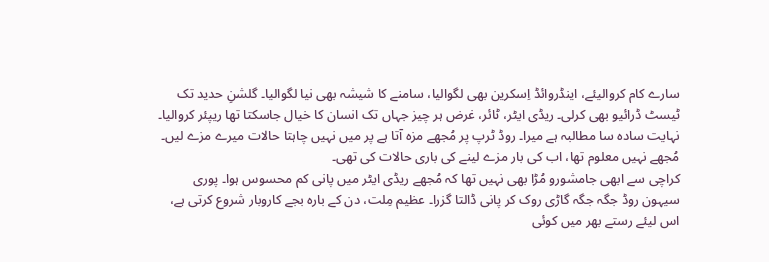سارے کام کروالیئے، اینڈروائڈ اِسکرین بھی لگوالیا، سامنے کا شیشہ بھی نیا لگوالیا۔ گلشنِ حدید تک ٹیسٹ ڈرائیو بھی کرلی۔ ریڈی ایٹر، ٹائر، غرض ہر چیز جہاں تک انسان کا خیال جاسکتا تھا ریپئر کروالیا۔
نہایت سادہ سا مطالبہ ہے میرا۔ روڈ ٹرپ پر مُجھے مزہ آتا ہے پر میں نہیں چاہتا حالات میرے مزے لیں۔ مُجھے نہیں معلوم تھا، اب کی بار مزے لینے کی باری حالات کی تھی۔
کراچی سے ابھی جامشورو مُڑا بھی نہیں تھا کہ مُجھے ریڈی ایٹر میں پانی کم محسوس ہوا۔ پوری سیہون روڈ جگہ جگہ گاڑی روک کر پانی ڈالتا گزرا۔ عظیم مِلت، دن کے بارہ بجے کاروبار شروع کرتی ہے، اس لیئے رستے بھر میں کوئی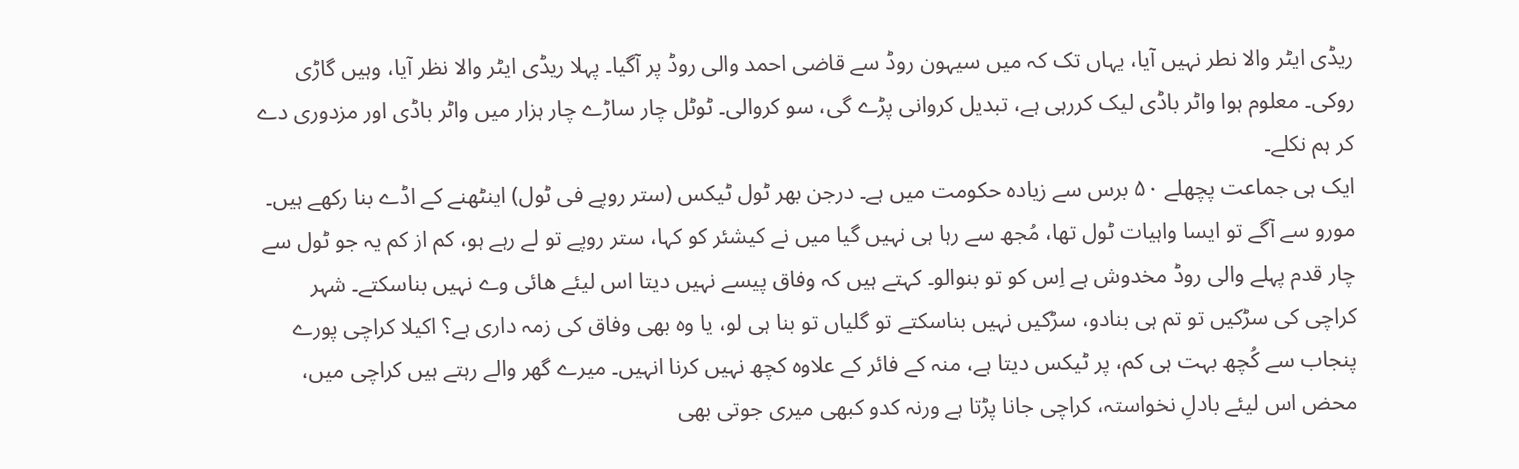ریڈی ایٹر والا نطر نہیں آیا، یہاں تک کہ میں سیہون روڈ سے قاضی احمد والی روڈ پر آگیا۔ پہلا ریڈی ایٹر والا نظر آیا، وہیں گاڑی روکی۔ معلوم ہوا واٹر باڈی لیک کررہی ہے، تبدیل کروانی پڑے گی، سو کروالی۔ ٹوٹل چار ساڑے چار ہزار میں واٹر باڈی اور مزدوری دے کر ہم نکلے۔
ایک ہی جماعت پچھلے ۵۰ برس سے زیادہ حکومت میں ہے۔ درجن بھر ٹول ٹیکس (ستر روپے فی ٹول) اینٹھنے کے اڈے بنا رکھے ہیں۔ مورو سے آگے تو ایسا واہیات ٹول تھا، مُجھ سے رہا ہی نہیں گیا میں نے کیشئر کو کہا، ستر روپے تو لے رہے ہو، کم از کم یہ جو ٹول سے چار قدم پہلے والی روڈ مخدوش ہے اِس کو تو بنوالو۔ کہتے ہیں کہ وفاق پیسے نہیں دیتا اس لیئے ھائی وے نہیں بناسکتے۔ شہر کراچی کی سڑکیں تو تم ہی بنادو، سڑکیں نہیں بناسکتے تو گلیاں تو بنا ہی لو، یا وہ بھی وفاق کی زمہ داری ہے؟ اکیلا کراچی پورے پنجاب سے کُچھ بہت ہی کم، پر ٹیکس دیتا ہے، منہ کے فائر کے علاوہ کچھ نہیں کرنا انہیں۔ میرے گھر والے رہتے ہیں کراچی میں، محض اس لیئے بادلِ نخواستہ، کراچی جانا پڑتا ہے ورنہ کدو کبھی میری جوتی بھی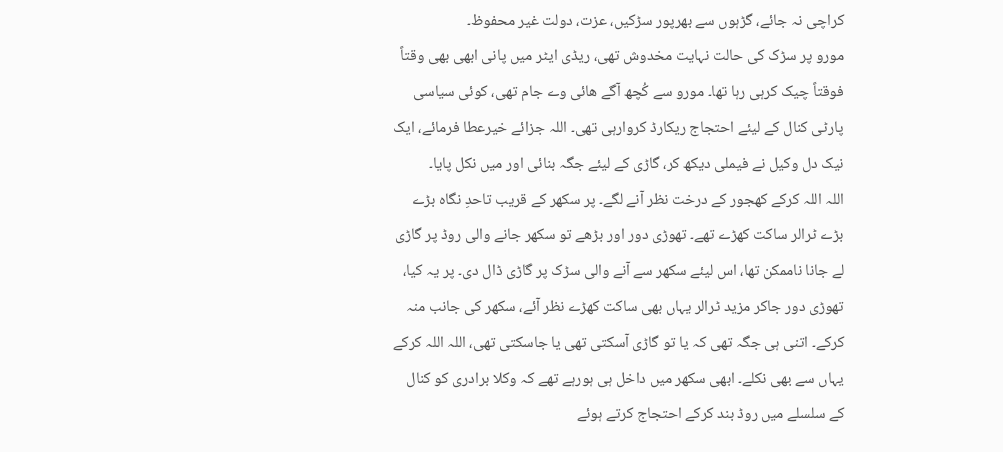کراچی نہ جائے، گڑہوں سے بھرپور سڑکیں، عزت، دولت غیر محفوظ۔
مورو پر سڑک کی حالت نہایت مخدوش تھی، ریڈی ایٹر میں پانی ابھی بھی وقتاً فوقتاً چیک کرہی رہا تھا۔ مورو سے کُچھ آگے ھائی وے جام تھی، کوئی سیاسی پارٹی کنال کے لیئے احتجاج ریکارڈ کروارہی تھی۔ اللہ جزائے خیرعطا فرمائے، ایک نیک دل وکیل نے فیملی دیکھ کر، گاڑی کے لیئے جگہ بنائی اور میں نکل پایا۔
اللہ اللہ کرکے کھجور کے درخت نظر آنے لگے۔ پر سکھر کے قریب تاحدِ نگاہ بڑے بڑے ٹرالر ساکت کھڑے تھے۔ تھوڑی دور اور بڑھے تو سکھر جانے والی روڈ پر گاڑی لے جانا ناممکن تھا، اس لیئے سکھر سے آنے والی سڑک پر گاڑی ڈال دی۔ پر یہ کیا، تھوڑی دور جاکر مزید ٹرالر یہاں بھی ساکت کھڑے نظر آئے، سکھر کی جانب منہ کرکے۔ اتنی ہی جگہ تھی کہ یا تو گاڑی آسکتی تھی یا جاسکتی تھی، اللہ اللہ کرکے یہاں سے بھی نکلے۔ ابھی سکھر میں داخل ہی ہورہے تھے کہ وکلا برادری کو کنال کے سلسلے میں روڈ بند کرکے احتجاج کرتے ہوئے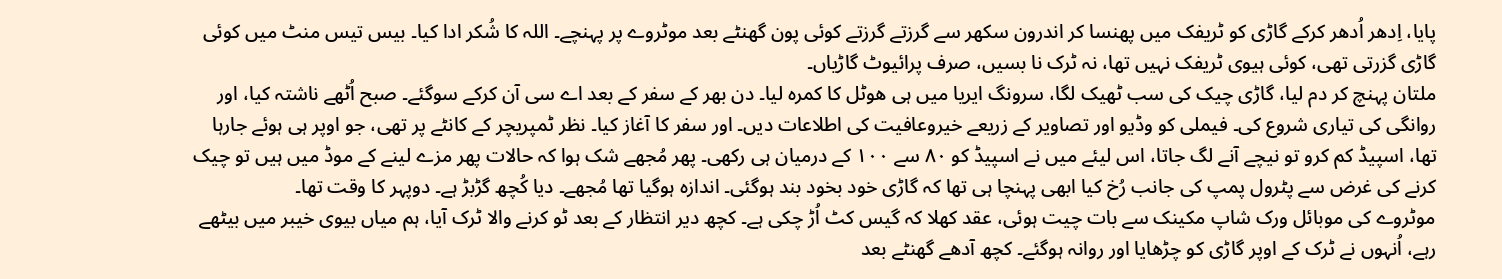پایا، اِدھر اُدھر کرکے گاڑی کو ٹریفک میں پھنسا کر اندرون سکھر سے گرزتے گرزتے کوئی پون گھنٹے بعد موٹروے پر پہنچے۔ اللہ کا شُکر ادا کیا۔ بیس تیس منٹ میں کوئی گاڑی گزرتی تھی، کوئی ہیوی ٹریفک نہیں تھا، نہ ٹرک نا بسیں، صرف پرائیوٹ گاڑیاں۔
ملتان پہنچ کر دم لیا، گاڑی چیک کی سب ٹھیک لگا، سرونگ ایریا میں ہی ھوٹل کا کمرہ لیا۔ دن بھر کے سفر کے بعد اے سی آن کرکے سوگئے۔ صبح اُٹھے ناشتہ کیا، اور روانگی کی تیاری شروع کی۔ فیملی کو وڈیو اور تصاویر کے زریعے خیروعافیت کی اطلاعات دیں۔ اور سفر کا آغاز کیا۔ نظر ٹمپریچر کے کانٹے پر تھی، جو اوپر ہی ہوئے جارہا تھا، اسپیڈ کم کرو تو نیچے آنے لگ جاتا، اس لیئے میں نے اسپیڈ کو ۸۰ سے ۱۰۰ کے درمیان ہی رکھی۔ پھر مُجھے شک ہوا کہ حالات پھر مزے لینے کے موڈ میں ہیں تو چیک کرنے کی غرض سے پٹرول پمپ کی جانب رُخ کیا ابھی پہنچا ہی تھا کہ گاڑی خود بخود بند ہوگئی۔ اندازہ ہوگیا تھا مُجھے۔ دیا کُچھ گڑبڑ ہے۔ دوپہر کا وقت تھا۔
موٹروے کی موبائل ورک شاپ مکینک سے بات چیت ہوئی، عقد کھلا کہ گیس کٹ اُڑ چکی ہے۔ کچھ دیر انتظار کے بعد ٹو کرنے والا ٹرک آیا، ہم میاں بیوی خیبر میں بیٹھے رہے، اُنہوں نے ٹرک کے اوپر گاڑی کو چڑھایا اور روانہ ہوگئے۔ کچھ آدھے گھنٹے بعد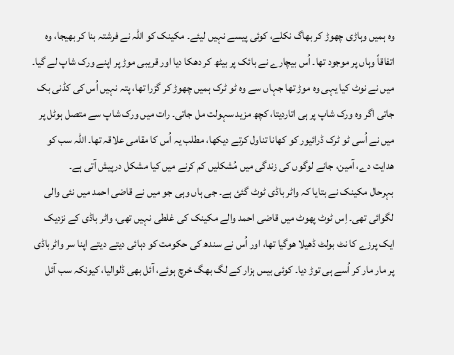وہ ہمیں وہاڑی چھوڑ کر بھاگ نکلے، کوئی پیسے نہیں لیئے۔ مکینک کو اللہ نے فرشتہ بنا کر بھیجا، وہ اتفاقاً وہاں پر موجود تھا۔ اُس بیچارے نے بائک پر بیٹھ کر دھکا دیا اور قریبی موڑ پر اپنے ورک شاپ لے گیا۔ میں نے نوٹ کیا یہی وہ موڑ تھا جہاں سے وہ ٹو ٹرک ہمیں چھوڑ کر گزرا تھا، پتہ نہیں اُس کی کڈنی بک جاتی اگر وہ ورک شاپ پر ہی اتاردیتا، کچھ مزید سہولت مل جاتی۔ رات میں ورک شاپ سے متصل ہوٹل پر میں نے اُسی ٹو ٹرک ڈرائیور کو کھانا تناول کرتے دیکھا، مطلب یہ اُس کا مقامی علاقہ تھا۔ اللہ سب کو ھدایت دے، آمین، جانے لوگوں کی زندگی میں مُشکلیں کم کرنے میں کیا مشکل درپیش آتی ہے۔
بہرحال مکینک نے بتایا کہ واٹر باڈی ٹوٹ گئئ ہے۔ جی ہاں وہی جو میں نے قاضی احمد میں نئی والی لگوائی تھی۔ اِس ٹوٹ پھوٹ میں قاضی احمد والے مکینک کی غلطی نہیں تھی، واٹر باڈی کے نزدیک ایک پرزے کا نٹ بولٹ ڈھیلا ھوگیا تھا، اور اُس نے سندھ کی حکومت کو دہائی دیتے دیتے اپنا سر واٹرباڈی پر مار مار کر اُسے ہی توڑ دیا۔ کوئی بیس ہزار کے لگ بھگ خرچ ہوئے، آئل بھی ڈلوالیا، کیونکہ سب آئل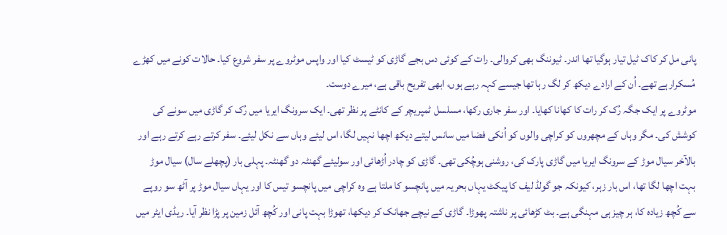پانی مل کر کاک ٹیل تیار ہوگیا تھا اندر۔ ٹیوننگ بھی کروالی۔ رات کے کوئی دس بجے گاڑی کو ٹیسٹ کیا اور واپس موٹروے پر سفر شروع کیا۔ حالات کونے میں کھڑے مُسکرارہے تھے۔ اُن کے ارادے دیکھ کر لگ رہا تھا جیسے کہہ رہے ہوں، ابھی تفریح باقی ہے، میرے دوست۔
موٹروے پر ایک جگہ رُک کر رات کا کھانا کھایا۔ اور سفر جاری رکھا، مسلسل ٹمپریچر کے کانٹے پر نظر تھی۔ ایک سرونگ ایریا میں رُک کر گاڑی میں سونے کی کوشش کی۔ مگر وہاں کے مچھروں کو کراچی والوں کو اُنکی فضا میں سانس لیتے دیکھ اچھا نہیں لگا، اس لیئے وہاں سے نکل لیئے۔ سفر کرتے رہے کرتے رہے اور بالآخر سیال موڑ کے سرونگ ایریا میں گاڑی پارک کی، روشنی ہوچُکی تھی۔ گاڑی کو چادر اُڑھائی اور سولیئے گھنٹہ دو گھنٹہ۔ پہلی بار (پچھلے سال) سیال موڑ بہت اچھا لگا تھا، اس بار زہر، کیونکہ جو گولڈ لیف کا پیکٹ یہاں بحریہ میں پانچسو کا ملتا ہے وہ کراچی میں پانچسو تیس کا اور یہاں سیال موڑ پر آٹھ سو روپے سے کُچھ زیادہ کا، ہر چیز ہی مہنگی ہے۔ بٹ کڑھائی پر ناشتہ پھوڑا۔ گاڑی کے نیچے جھانک کر دیکھا، تھوڑا بہت پانی اور کُچھ آئل زمین پر پڑا نظر آیا۔ ریڈی ایٹر میں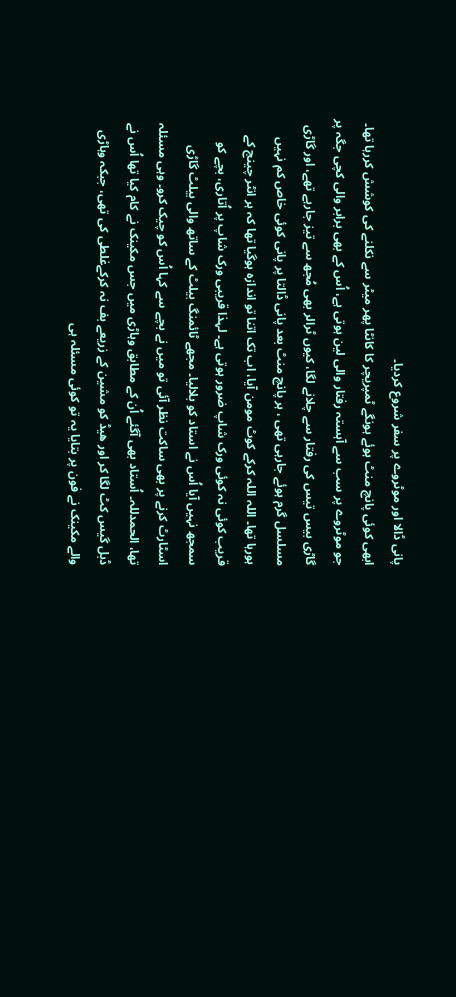پانی ڈالا اور موٹروے پر سفر شروع کردیا۔
ابھی کوئی پانچ منٹ ہوئے ہونگے ٹمپریچر کا کانٹا پھر میٹر سے نکلنے کی کوشش کررہا تھا۔ جو موٹروے پر سب سے آہستہ رفتار والی لین ہوتی ہے، اُس کے بھی برابر والی کچی جگہ پر گاڑی بیس تیس کی رفتار سے چلانے لگا، کیوں ٹرالر بھی مُجھ سے تیز جارہے تھے، اور گاڑی مسلسل گرم ہوئے جارہی تھی ، ہر پانچ منٹ بعد پانی ڈالتا پر پانی کوئی خاص کم نہیں ہورہا تھا۔ اللہ اللہ کرکے کوٹ مومن آیا، اب تک اتنا تو اندازہ ہوگیا تھا کہ ہر انٹر چینج کے قریب کوئی نہ کوئی ورک شاپ ضرور ہوتی ہے۔ لہذا قریبی ورک شاپ پر اُتاری، بچے کو سمجھ نہیں آیا اُس نے استاد کو بلالیا۔ مجھے ٹائمنگ بیلٹ کے ساتھ والی بیلٹ گاڑی اسٹارٹ کرنے پر بھی ساکت نظر آئی تو میں نے بچے سے کہا اُس کو چیک کرو۔ وہی مسئلہ تھا، الحمدللہ۔ اُستاد بھی آگئے اُن کے مطابق وہاڑی میں جس مکینک نے کام کیا تھا اُس نے ڈبل گیس کٹ لگا کر اور ھیڈ کو مشین کے زریعے بف نہ کرکےغلطی کی تھی، جبکہ وہاڑی والے مکینک نے فون پر بتایا یہ تو کوئی مسئلہ ہی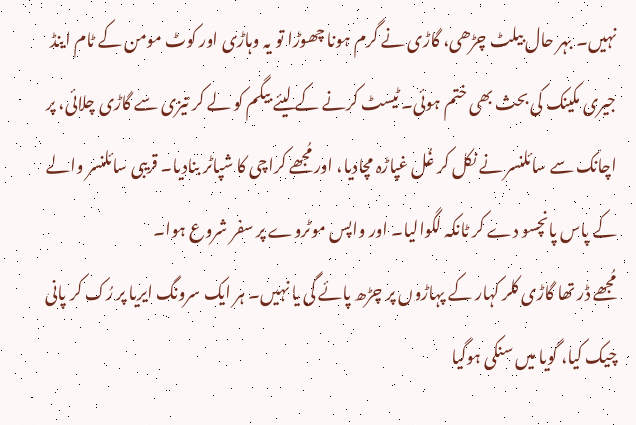نہیں۔ بہر حال بیلٹ چڑھی، گاڑی نے گرم ہونا چھوڑا تو یہ وہاڑی اور کوٹ مومن کے ٹام اینڈ جیری مکینک کی بحث بھی ختم ہوئی۔ ٹیسٹ کرنے کے لیئے بیگم کو لے کر تیزی سے گاڑی چلائی، پر اچانک سے سائلنسر نے نکل کر غُل غپاڑہ مچادیا، اور مُجھے کراچی کا شپاٹر بنادیا۔ قریبی سائلنسر والے کے پاس پانچسو دے کر ٹانکہ لگوالیا۔ اور واپس موٹروے پر سفر شروع ہوا۔
مُجھے ڈر تھا گاڑی کلر کہار کے پہاڑوں پر چڑھ پائے گی یا نہیں۔ ہر ایک سرونگ ایریا پر رُک کر پانی چیک کیا، گویا میں سنکی ہوگیا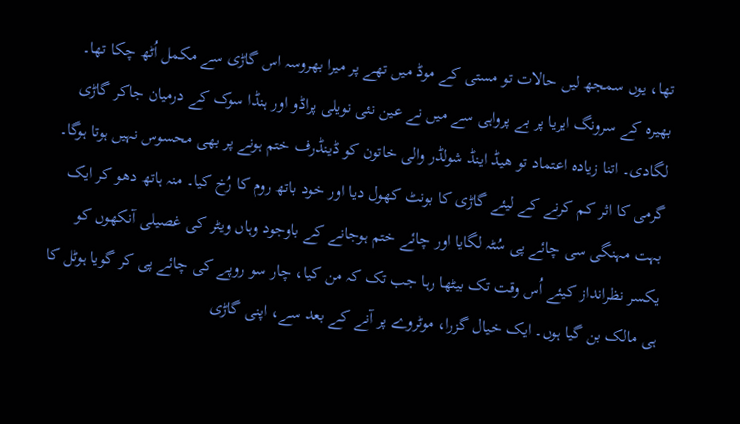تھا، یوں سمجھ لیں حالات تو مستی کے موڈ میں تھے پر میرا بھروسہ اس گاڑی سے مکمل اُٹھ چکا تھا۔ بھیرہ کے سرونگ ایریا پر بے پرواہی سے میں نے عین نئی نویلی پراڈو اور ہنڈا سوک کے درمیان جاکر گاڑی لگادی۔ اتنا زیادہ اعتماد تو ھیڈ اینڈ شولڈر والی خاتون کو ڈینڈرف ختم ہونے پر بھی محسوس نہیں ہوتا ہوگا۔ گرمی کا اثر کم کرنے کے لیئے گاڑی کا بونٹ کھول دیا اور خود باتھ روم کا رُخ کیا۔ منہ ہاتھ دھو کر ایک بہت مہنگی سی چائے پی سُٹہ لگایا اور چائے ختم ہوجانے کے باوجود وہاں ویٹر کی غصیلی آنکھوں کو یکسر نظرانداز کیئے اُس وقت تک بیٹھا رہا جب تک کہ من کیا، چار سو روپے کی چائے پی کر گویا ہوٹل کا ہی مالک بن گیا ہوں۔ ایک خیال گزرا، موٹروے پر آنے کے بعد سے، اپنی گاڑی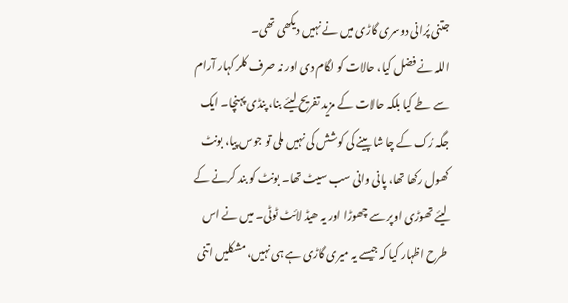جتنی پُرانی دوسری گاڑی میں نے نہیں دیکھی تھی۔
اللہ نے فضل کیا، حالات کو لگام دی اور نہ صرف کلر کہار آرام سے طے کیا بلکہ حالات کے مزید تفریح لیئے بنا، پنڈی پہنچا۔ ایک جگہ رُک کے چا شا پینے کی کوشش کی نہیں ملی تو جوس پیا، بونٹ کھول رکھا تھا، پانی وانی سب سیٹ تھا۔ بونٹ کو بند کرنے کے لیئے تھوڑی اوپر سے چھوڑا اور یہ ھیڈ لائٹ ٹوٹی۔ میں نے اس طرح اظہار کیا کہ جیسے یہ میری گاڑی ہے ہی نہیں، مشکلیں اتنی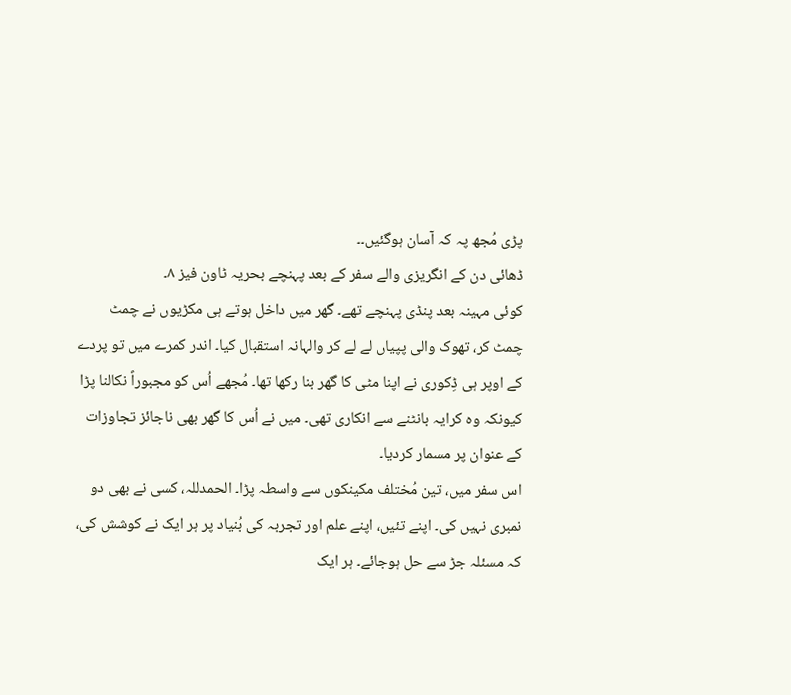پڑی مُجھ پہ کہ آسان ہوگئیں۔۔
ڈھائی دن کے انگریزی والے سفر کے بعد پہنچے بحریہ ٹاون فیز ۸۔
کوئی مہینہ بعد پنڈی پہنچے تھے۔ گھر میں داخل ہوتے ہی مکڑیوں نے چمٹ چمٹ کر، تھوک والی پپیاں لے لے کر والہانہ استقبال کیا۔ اندر کمرے میں تو پردے کے اوپر ہی ڈِکوری نے اپنا مٹی کا گھر بنا رکھا تھا۔ مُجھے اُس کو مجبوراً نکالنا پڑا کیونکہ وہ کرایہ بانٹنے سے انکاری تھی۔ میں نے اُس کا گھر بھی ناجائز تجاوزات کے عنوان پر مسمار کردیا۔
اس سفر میں، تین مُختلف مکینکوں سے واسطہ پڑا۔ الحمدللہ، کسی نے بھی دو نمبری نہیں کی۔ اپنے تئیں، اپنے علم اور تجربہ کی بُنیاد پر ہر ایک نے کوشش کی، کہ مسئلہ جڑ سے حل ہوجائے۔ ہر ایک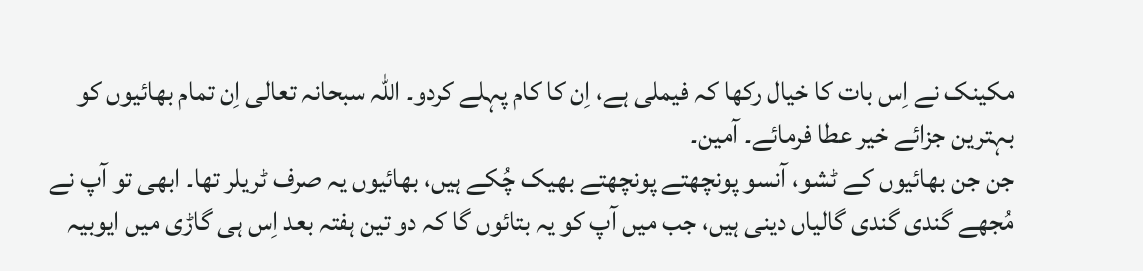مکینک نے اِس بات کا خیال رکھا کہ فیملی ہے، اِن کا کام پہلے کردو۔ اللہ سبحانہ تعالی اِن تمام بھائیوں کو بہترین جزائے خیر عطا فرمائے۔ آمین۔
جن جن بھائیوں کے ٹشو، آنسو پونچھتے پونچھتے بھیک چُکے ہیں، بھائیوں یہ صرف ٹریلر تھا۔ ابھی تو آپ نے مُجھے گندی گندی گالیاں دینی ہیں، جب میں آپ کو یہ بتائوں گا کہ دو تین ہفتہ بعد اِس ہی گاڑی میں ایوبیہ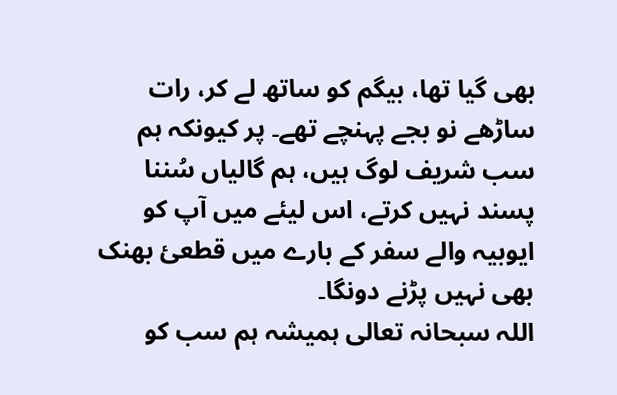بھی گیا تھا، بیگم کو ساتھ لے کر، رات ساڑھے نو بجے پہنچے تھے۔ پر کیونکہ ہم سب شریف لوگ ہیں، ہم گالیاں سُننا پسند نہیں کرتے، اس لیئے میں آپ کو ایوبیہ والے سفر کے بارے میں قطعئ بھنک بھی نہیں پڑنے دونگا۔
اللہ سبحانہ تعالی ہمیشہ ہم سب کو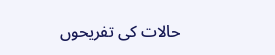حالات کی تفریحوں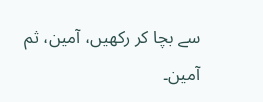سے بچا کر رکھیں، آمین، ثم آمین۔